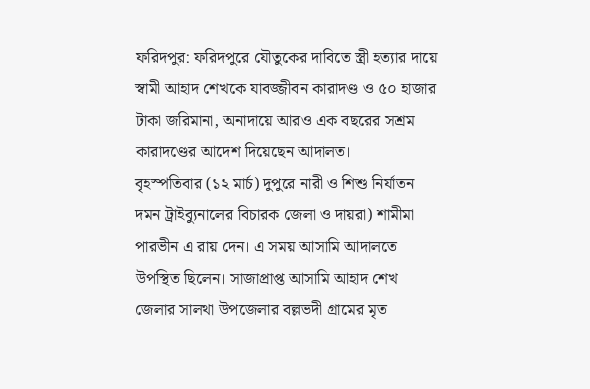ফরিদপুর: ফরিদপুরে যৌতুকের দাবিতে স্ত্রী হত্যার দায়ে স্বামী আহাদ শেখকে যাবজ্জীবন কারাদণ্ড ও ৫০ হাজার টাকা জরিমানা, অনাদায়ে আরও এক বছরের সশ্রম কারাদণ্ডের আদেশ দিয়েছেন আদালত।
বৃহস্পতিবার (১২ মার্চ) দুপুরে নারী ও শিশু নির্যাতন দমন ট্রাইব্যুনালের বিচারক জেলা ও দায়রা) শামীমা পারভীন এ রায় দেন। এ সময় আসামি আদালতে উপস্থিত ছিলেন। সাজাপ্রাপ্ত আসামি আহাদ শেখ জেলার সালথা উপজেলার বল্লভদী গ্রামের মৃত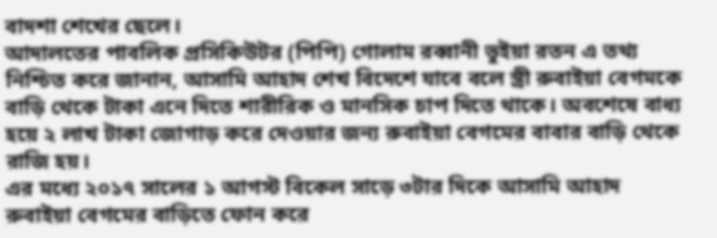বাদশা শেখের ছেলে।
আদালতের পাবলিক প্রসিকিউটর (পিপি) গোলাম রব্বানী ভুইয়া রতন এ তথ্য নিশ্চিত করে জানান, আসামি আহাদ শেখ বিদেশে যাবে বলে স্ত্রী রুবাইয়া বেগমকে বাড়ি থেকে টাকা এনে দিতে শারীরিক ও মানসিক চাপ দিতে থাকে। অবশেষে বাধ্য হয়ে ২ লাখ টাকা জোগাড় করে দেওয়ার জন্য রুবাইয়া বেগমের বাবার বাড়ি থেকে রাজি হয়।
এর মধ্যে ২০১৭ সালের ১ আগস্ট বিকেল সাড়ে ৩টার দিকে আসামি আহাদ রুবাইয়া বেগমের বাড়িতে ফোন করে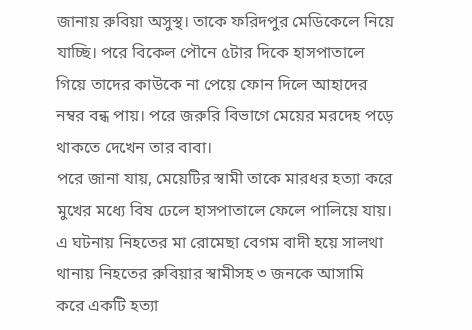জানায় রুবিয়া অসুস্থ। তাকে ফরিদপুর মেডিকেলে নিয়ে যাচ্ছি। পরে বিকেল পৌনে ৫টার দিকে হাসপাতালে গিয়ে তাদের কাউকে না পেয়ে ফোন দিলে আহাদের নম্বর বন্ধ পায়। পরে জরুরি বিভাগে মেয়ের মরদেহ পড়ে থাকতে দেখেন তার বাবা।
পরে জানা যায়, মেয়েটির স্বামী তাকে মারধর হত্যা করে মুখের মধ্যে বিষ ঢেলে হাসপাতালে ফেলে পালিয়ে যায়। এ ঘটনায় নিহতের মা রোমেছা বেগম বাদী হয়ে সালথা থানায় নিহতের রুবিয়ার স্বামীসহ ৩ জনকে আসামি করে একটি হত্যা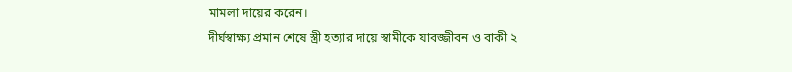মামলা দায়ের করেন।
দীর্ঘস্বাক্ষ্য প্রমান শেষে স্ত্রী হত্যার দায়ে স্বামীকে যাবজ্জীবন ও বাকী ২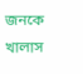জনকে খালাস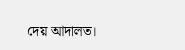দেয় আদালত।